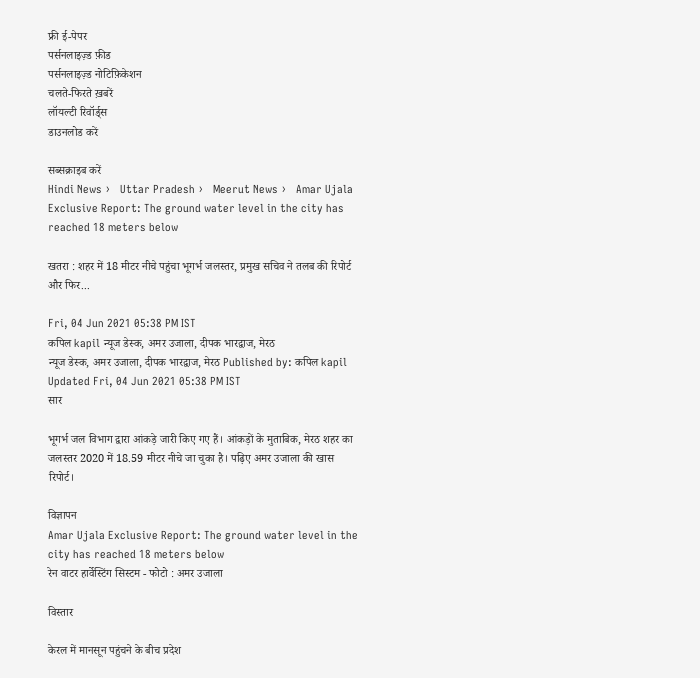फ्री ई-पेपर
पर्सनलाइज़्ड फ़ीड
पर्सनलाइज़्ड नोटिफ़िकेशन
चलते-फिरते ख़बरें
लॉयल्टी रिवॉर्ड्स
डाउनलोड करें

सब्सक्राइब करें
Hindi News ›   Uttar Pradesh ›   Meerut News ›   Amar Ujala Exclusive Report: The ground water level in the city has reached 18 meters below

खतरा : शहर में 18 मीटर नीचे पहुंचा भूगर्भ जलस्तर, प्रमुख सचिव ने तलब की रिपोर्ट और फिर...

Fri, 04 Jun 2021 05:38 PM IST
कपिल kapil न्यूज डेस्क, अमर उजाला, दीपक भारद्वाज, मेरठ
न्यूज डेस्क, अमर उजाला, दीपक भारद्वाज, मेरठ Published by: कपिल kapil Updated Fri, 04 Jun 2021 05:38 PM IST
सार

भूगर्भ जल विभाग द्वारा आंकड़े जारी किए गए हैं। आंकड़ों के मुताबिक, मेरठ शहर का जलस्तर 2020 में 18.59 मीटर नीचे जा चुका है। पढ़िए अमर उजाला की खास रिपोर्ट।

विज्ञापन
Amar Ujala Exclusive Report: The ground water level in the city has reached 18 meters below
रेन वाटर हार्वेस्टिंग सिस्टम - फोटो : अमर उजाला

विस्तार

केरल में मानसून पहुंचने के बीच प्रदेश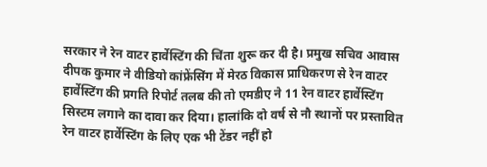सरकार ने रेन वाटर हार्वेस्टिंग की चिंता शुरू कर दी है। प्रमुख सचिव आवास दीपक कुमार ने वीडियो कांफ्रेंसिंग में मेरठ विकास प्राधिकरण से रेन वाटर हार्वेस्टिंग की प्रगति रिपोर्ट तलब की तो एमडीए ने 11 रेन वाटर हार्वेस्टिंग सिस्टम लगाने का दावा कर दिया। हालांकि दो वर्ष से नौ स्थानों पर प्रस्तावित रेन वाटर हार्वेस्टिंग के लिए एक भी टेंडर नहीं हो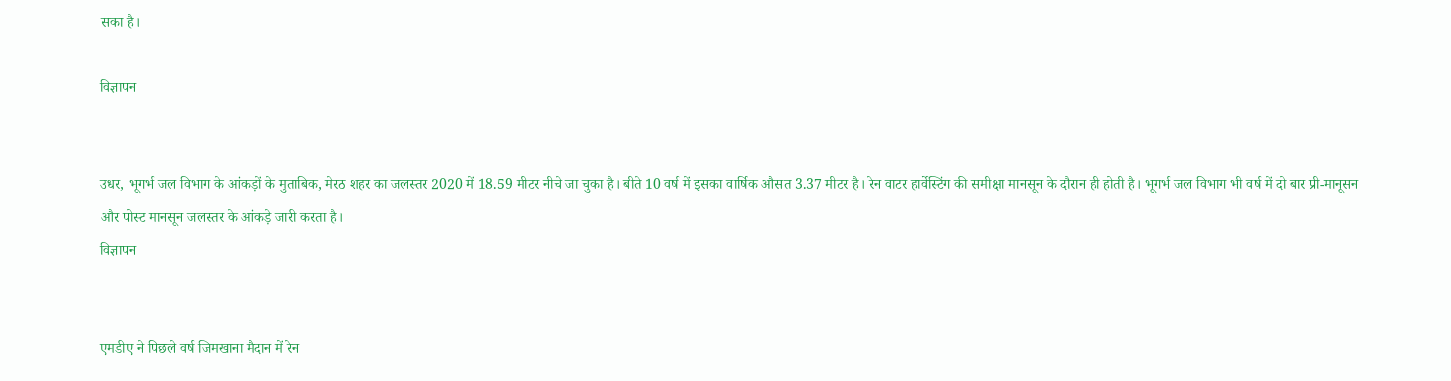सका है।

विज्ञापन


उधर, भूगर्भ जल विभाग के आंकड़ों के मुताबिक, मेरठ शहर का जलस्तर 2020 में 18.59 मीटर नीचे जा चुका है। बीते 10 वर्ष में इसका वार्षिक औसत 3.37 मीटर है। रेन वाटर हार्वेस्टिंग की समीक्षा मानसून के दौरान ही होती है। भूगर्भ जल विभाग भी वर्ष में दो बार प्री-मानूसन और पोस्ट मानसून जलस्तर के आंकड़े जारी करता है।
विज्ञापन


एमडीए ने पिछले वर्ष जिमखाना मैदान में रेन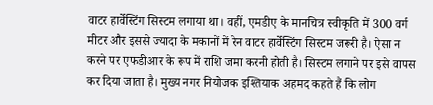वाटर हार्वेस्टिंग सिस्टम लगाया था। वहीं, एमडीए के मानचित्र स्वीकृति में 300 वर्ग मीटर और इससे ज्यादा के मकानों में रेन वाटर हार्वेस्टिंग सिस्टम जरूरी है। ऐसा न करने पर एफडीआर के रूप में राशि जमा करनी होती है। सिस्टम लगाने पर इसे वापस कर दिया जाता है। मुख्य नगर नियोजक इश्तियाक अहमद कहते हैं कि लोग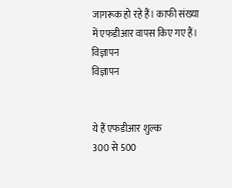जागरूक हो रहे हैं। काफी संख्या में एफडीआर वापस किए गए हैं।
विज्ञापन
विज्ञापन


ये हैं एफडीआर शुल्क
300 से 500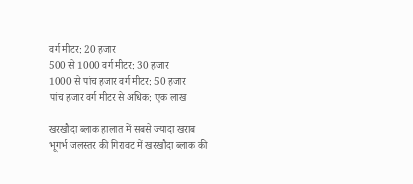वर्ग मीटर: 20 हजार
500 से 1000 वर्ग मीटर: 30 हजार
1000 से पांच हजार वर्ग मीटर: 50 हजार
पांच हजार वर्ग मीटर से अधिक: एक लाख

खरखौदा ब्लाक हालात में सबसे ज्यादा खराब
भूगर्भ जलस्तर की गिरावट में खरखौदा ब्लाक की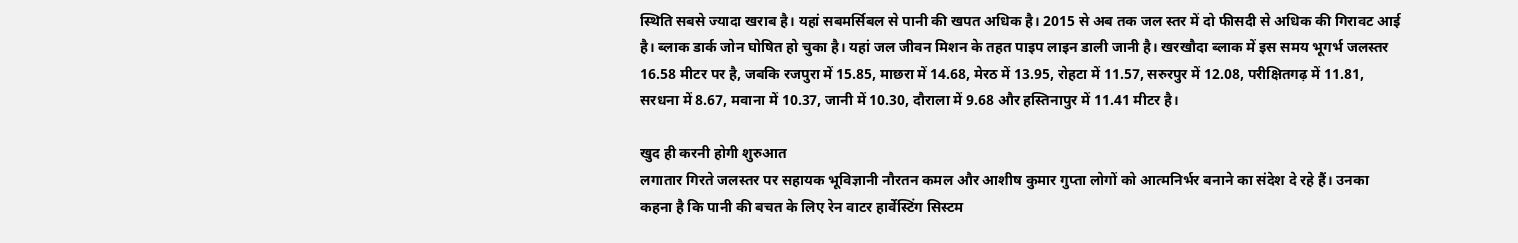स्थिति सबसे ज्यादा खराब है। यहां सबमर्सिबल से पानी की खपत अधिक है। 2015 से अब तक जल स्तर में दो फीसदी से अधिक की गिरावट आई है। ब्लाक डार्क जोन घोषित हो चुका है। यहां जल जीवन मिशन के तहत पाइप लाइन डाली जानी है। खरखौदा ब्लाक में इस समय भूगर्भ जलस्तर 16.58 मीटर पर है, जबकि रजपुरा में 15.85, माछरा में 14.68, मेरठ में 13.95, रोहटा में 11.57, सरुरपुर में 12.08, परीक्षितगढ़ में 11.81, सरधना में 8.67, मवाना में 10.37, जानी में 10.30, दौराला में 9.68 और हस्तिनापुर में 11.41 मीटर है।

खुद ही करनी होगी शुरुआत
लगातार गिरते जलस्तर पर सहायक भूविज्ञानी नौरतन कमल और आशीष कुमार गुप्ता लोगों को आत्मनिर्भर बनाने का संदेश दे रहे हैं। उनका कहना है कि पानी की बचत के लिए रेन वाटर हार्वेस्टिंग सिस्टम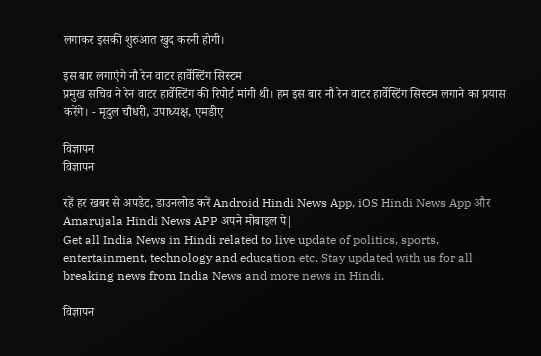लगाकर इसकी शुरुआत खुद करनी होगी।

इस बार लगाएंगे नौ रेन वाटर हार्वेस्टिंग सिस्टम
प्रमुख सचिव ने रेन वाटर हार्वेस्टिंग की रिपोर्ट मांगी थी। हम इस बार नौ रेन वाटर हार्वेस्टिंग सिस्टम लगाने का प्रयास करेंगे। - मृदुल चौधरी, उपाध्यक्ष, एमडीए

विज्ञापन
विज्ञापन

रहें हर खबर से अपडेट, डाउनलोड करें Android Hindi News App, iOS Hindi News App और Amarujala Hindi News APP अपने मोबाइल पे|
Get all India News in Hindi related to live update of politics, sports, entertainment, technology and education etc. Stay updated with us for all breaking news from India News and more news in Hindi.

विज्ञापन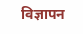विज्ञापन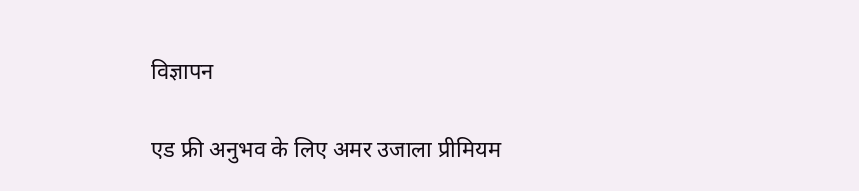विज्ञापन

एड फ्री अनुभव के लिए अमर उजाला प्रीमियम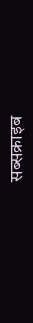सब्सक्राइब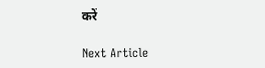करें

Next Article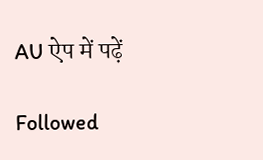AU ऐप में पढ़ें

Followed